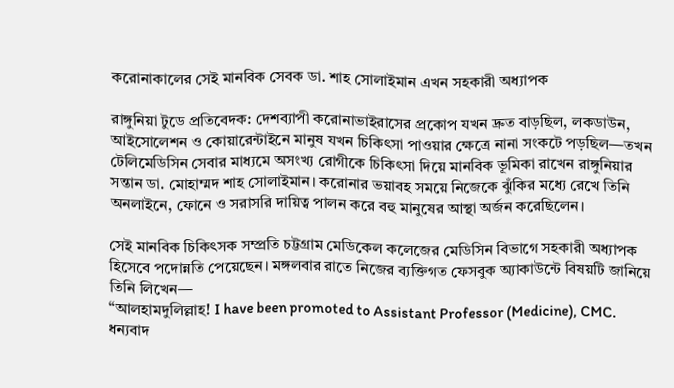করোনাকালের সেই মানবিক সেবক ডা. শাহ সোলাইমান এখন সহকারী অধ্যাপক

রাঙ্গুনিয়া টুডে প্রতিবেদক: দেশব্যাপী করোনাভাইরাসের প্রকোপ যখন দ্রুত বাড়ছিল, লকডাউন, আইসোলেশন ও কোয়ারেন্টাইনে মানুষ যখন চিকিৎসা পাওয়ার ক্ষেত্রে নানা সংকটে পড়ছিল—তখন টেলিমেডিসিন সেবার মাধ্যমে অসংখ্য রোগীকে চিকিৎসা দিয়ে মানবিক ভূমিকা রাখেন রাঙ্গুনিয়ার সন্তান ডা. মোহাম্মদ শাহ সোলাইমান। করোনার ভয়াবহ সময়ে নিজেকে ঝুঁকির মধ্যে রেখে তিনি অনলাইনে, ফোনে ও সরাসরি দায়িত্ব পালন করে বহু মানুষের আস্থা অর্জন করেছিলেন।

সেই মানবিক চিকিৎসক সম্প্রতি চট্টগ্রাম মেডিকেল কলেজের মেডিসিন বিভাগে সহকারী অধ্যাপক হিসেবে পদোন্নতি পেয়েছেন। মঙ্গলবার রাতে নিজের ব্যক্তিগত ফেসবুক অ্যাকাউন্টে বিষয়টি জানিয়ে তিনি লিখেন—
“আলহামদুলিল্লাহ! I have been promoted to Assistant Professor (Medicine), CMC. ধন্যবাদ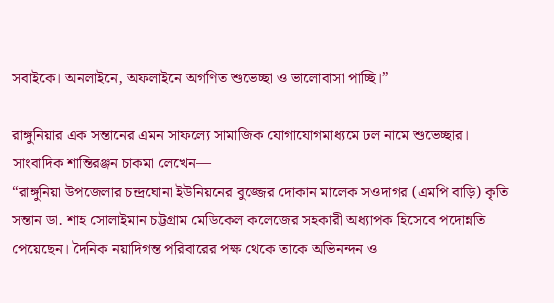সবাইকে। অনলাইনে, অফলাইনে অগণিত শুভেচ্ছা ও ভালোবাসা পাচ্ছি।”

রাঙ্গুনিয়ার এক সন্তানের এমন সাফল্যে সামাজিক যোগাযোগমাধ্যমে ঢল নামে শুভেচ্ছার। সাংবাদিক শান্তিরঞ্জন চাকমা লেখেন—
“রাঙ্গুনিয়া উপজেলার চন্দ্রঘোনা ইউনিয়নের বুজ্জের দোকান মালেক সওদাগর (এমপি বাড়ি) কৃতি সন্তান ডা. শাহ সোলাইমান চট্টগ্রাম মেডিকেল কলেজের সহকারী অধ্যাপক হিসেবে পদোন্নতি পেয়েছেন। দৈনিক নয়াদিগন্ত পরিবারের পক্ষ থেকে তাকে অভিনন্দন ও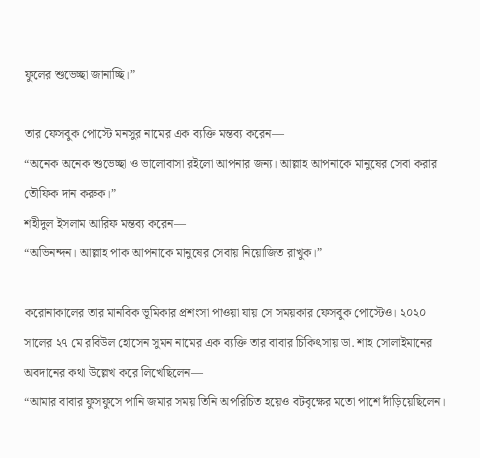ফুলের শুভেচ্ছা জানাচ্ছি।”

তার ফেসবুক পোস্টে মনসুর নামের এক ব্যক্তি মন্তব্য করেন—
“অনেক অনেক শুভেচ্ছা ও ভালোবাসা রইলো আপনার জন্য। আল্লাহ আপনাকে মানুষের সেবা করার তৌফিক দান করুক।”
শহীদুল ইসলাম আরিফ মন্তব্য করেন—
“অভিনন্দন। আল্লাহ পাক আপনাকে মানুষের সেবায় নিয়োজিত রাখুক।”

করোনাকালের তার মানবিক ভূমিকার প্রশংসা পাওয়া যায় সে সময়কার ফেসবুক পোস্টেও। ২০২০ সালের ২৭ মে রবিউল হোসেন সুমন নামের এক ব্যক্তি তার বাবার চিকিৎসায় ডা. শাহ সোলাইমানের অবদানের কথা উল্লেখ করে লিখেছিলেন—
“আমার বাবার ফুসফুসে পানি জমার সময় তিনি অপরিচিত হয়েও বটবৃক্ষের মতো পাশে দাঁড়িয়েছিলেন।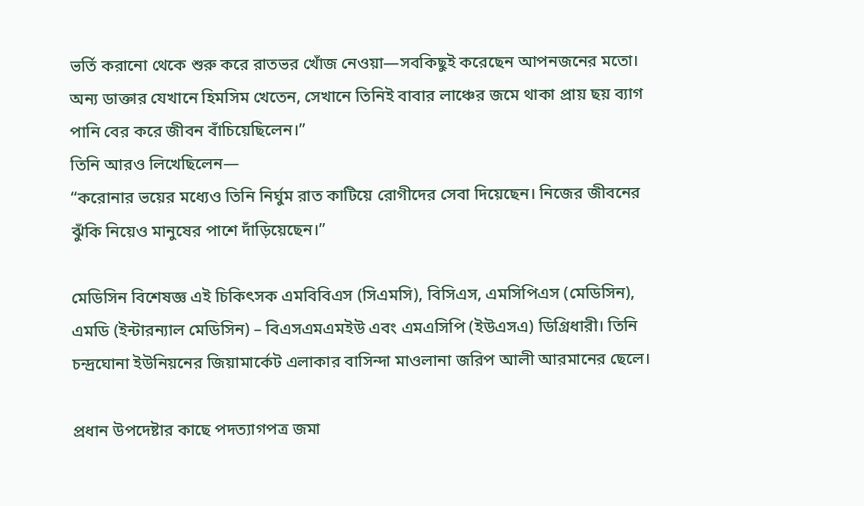ভর্তি করানো থেকে শুরু করে রাতভর খোঁজ নেওয়া—সবকিছুই করেছেন আপনজনের মতো। অন্য ডাক্তার যেখানে হিমসিম খেতেন, সেখানে তিনিই বাবার লাঞ্চের জমে থাকা প্রায় ছয় ব্যাগ পানি বের করে জীবন বাঁচিয়েছিলেন।”
তিনি আরও লিখেছিলেন—
“করোনার ভয়ের মধ্যেও তিনি নির্ঘুম রাত কাটিয়ে রোগীদের সেবা দিয়েছেন। নিজের জীবনের ঝুঁকি নিয়েও মানুষের পাশে দাঁড়িয়েছেন।”

মেডিসিন বিশেষজ্ঞ এই চিকিৎসক এমবিবিএস (সিএমসি), বিসিএস, এমসিপিএস (মেডিসিন), এমডি (ইন্টারন্যাল মেডিসিন) – বিএসএমএমইউ এবং এমএসিপি (ইউএসএ) ডিগ্রিধারী। তিনি চন্দ্রঘোনা ইউনিয়নের জিয়ামার্কেট এলাকার বাসিন্দা মাওলানা জরিপ আলী আরমানের ছেলে।

প্রধান উপদেষ্টার কাছে পদত্যাগপত্র জমা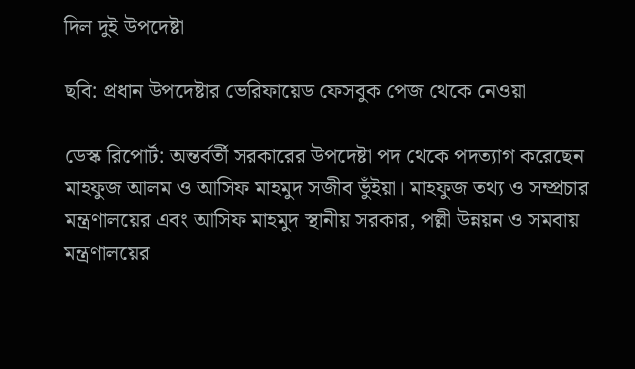দিল দুই উপদেষ্টা

ছবি: প্রধান উপদেষ্টার ভেরিফায়েড ফেসবুক পেজ থেকে নেওয়া

ডেস্ক রিপোর্ট: অন্তর্বর্তী সরকারের উপদেষ্টা পদ থেকে পদত্যাগ করেছেন মাহফুজ আলম ও আসিফ মাহমুদ সজীব ভুঁইয়া। মাহফুজ তথ্য ও সম্প্রচার মন্ত্রণালয়ের এবং আসিফ মাহমুদ স্থানীয় সরকার, পল্লী উন্নয়ন ও সমবায় মন্ত্রণালয়ের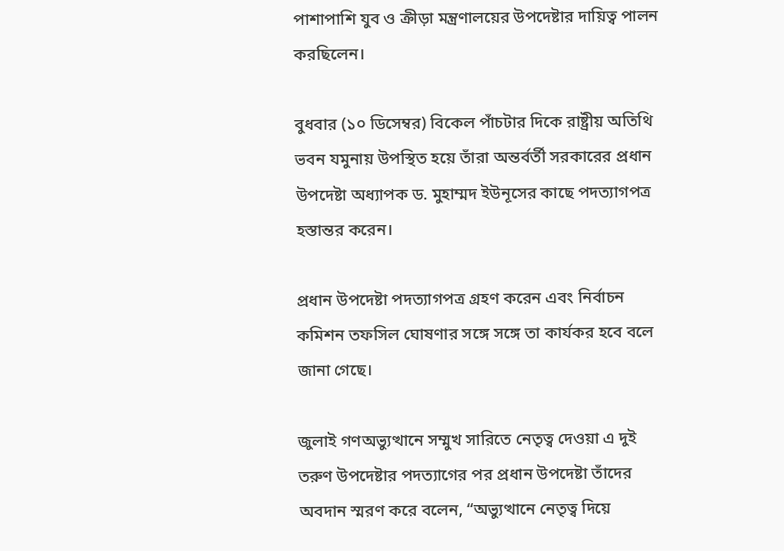পাশাপাশি যুব ও ক্রীড়া মন্ত্রণালয়ের উপদেষ্টার দায়িত্ব পালন করছিলেন।

বুধবার (১০ ডিসেম্বর) বিকেল পাঁচটার দিকে রাষ্ট্রীয় অতিথি ভবন যমুনায় উপস্থিত হয়ে তাঁরা অন্তর্বর্তী সরকারের প্রধান উপদেষ্টা অধ্যাপক ড. মুহাম্মদ ইউনূসের কাছে পদত্যাগপত্র হস্তান্তর করেন।

প্রধান উপদেষ্টা পদত্যাগপত্র গ্রহণ করেন এবং নির্বাচন কমিশন তফসিল ঘোষণার সঙ্গে সঙ্গে তা কার্যকর হবে বলে জানা গেছে।

জুলাই গণঅভ্যুত্থানে সম্মুখ সারিতে নেতৃত্ব দেওয়া এ দুই তরুণ উপদেষ্টার পদত্যাগের পর প্রধান উপদেষ্টা তাঁদের অবদান স্মরণ করে বলেন, “অভ্যুত্থানে নেতৃত্ব দিয়ে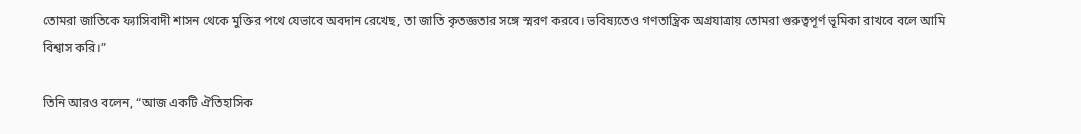তোমরা জাতিকে ফ্যাসিবাদী শাসন থেকে মুক্তির পথে যেভাবে অবদান রেখেছ, তা জাতি কৃতজ্ঞতার সঙ্গে স্মরণ করবে। ভবিষ্যতেও গণতান্ত্রিক অগ্রযাত্রায় তোমরা গুরুত্বপূর্ণ ভূমিকা রাখবে বলে আমি বিশ্বাস করি।”

তিনি আরও বলেন, “আজ একটি ঐতিহাসিক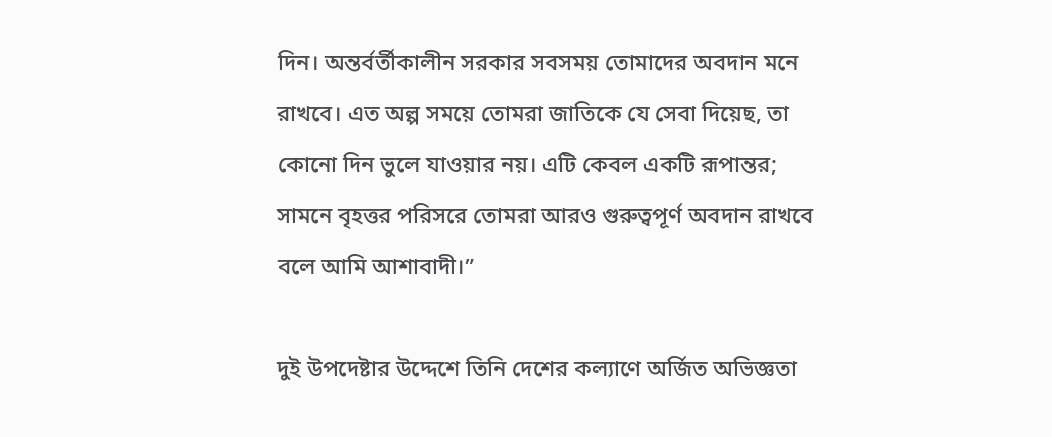দিন। অন্তর্বর্তীকালীন সরকার সবসময় তোমাদের অবদান মনে রাখবে। এত অল্প সময়ে তোমরা জাতিকে যে সেবা দিয়েছ, তা কোনো দিন ভুলে যাওয়ার নয়। এটি কেবল একটি রূপান্তর; সামনে বৃহত্তর পরিসরে তোমরা আরও গুরুত্বপূর্ণ অবদান রাখবে বলে আমি আশাবাদী।”

দুই উপদেষ্টার উদ্দেশে তিনি দেশের কল্যাণে অর্জিত অভিজ্ঞতা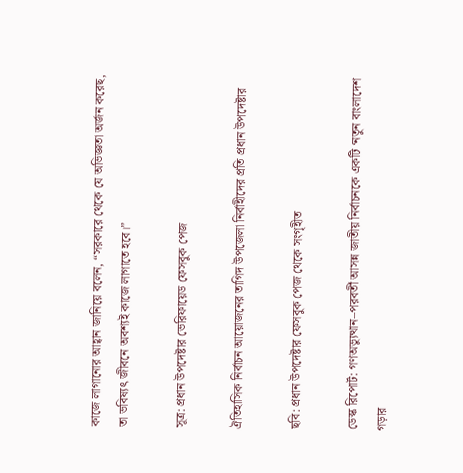কাজে লাগানোর আহ্বান জানিয়ে বলেন, “সরকারে থেকে যে অভিজ্ঞতা অর্জন করেছ, তা ভবিষ্যৎ জীবনে অবশ্যই কাজে লাগাতে হবে।”

সূত্র: প্রধান উপদেষ্টার ভেরিফায়েড ফেসবুক পেজ

ঐতিহাসিক নির্বাচন আয়োজনের তাগিদ উপজেলা নির্বাহীদের প্রতি প্রধান উপদেষ্টার

ছবি: প্রধান উপদেষ্টার ফেসবুক পেজ থেকে সংগৃহীত

ডেস্ক রিপোর্ট: গণঅভ্যুত্থান–পরবর্তী আসন্ন জাতীয় নির্বাচনকে একটি ‘নতুন বাংলাদেশ গড়ার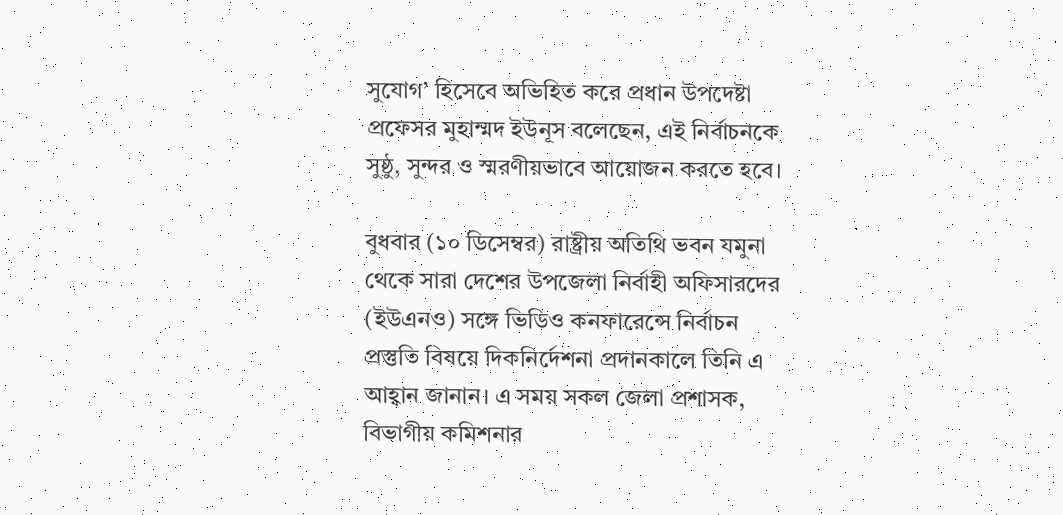সুযোগ’ হিসেবে অভিহিত করে প্রধান উপদেষ্টা প্রফেসর মুহাম্মদ ইউনূস বলেছেন, এই নির্বাচনকে সুষ্ঠু, সুন্দর ও স্মরণীয়ভাবে আয়োজন করতে হবে।

বুধবার (১০ ডিসেম্বর) রাষ্ট্রীয় অতিথি ভবন যমুনা থেকে সারা দেশের উপজেলা নির্বাহী অফিসারদের (ইউএনও) সঙ্গে ভিডিও কনফারেন্সে নির্বাচন প্রস্তুতি বিষয়ে দিকনির্দেশনা প্রদানকালে তিনি এ আহ্বান জানান। এ সময় সকল জেলা প্রশাসক, বিভাগীয় কমিশনার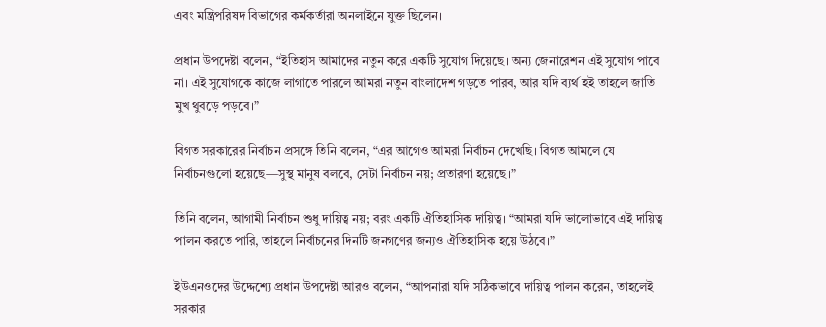এবং মন্ত্রিপরিষদ বিভাগের কর্মকর্তারা অনলাইনে যুক্ত ছিলেন।

প্রধান উপদেষ্টা বলেন, “ইতিহাস আমাদের নতুন করে একটি সুযোগ দিয়েছে। অন্য জেনারেশন এই সুযোগ পাবে না। এই সুযোগকে কাজে লাগাতে পারলে আমরা নতুন বাংলাদেশ গড়তে পারব, আর যদি ব্যর্থ হই তাহলে জাতি মুখ থুবড়ে পড়বে।”

বিগত সরকারের নির্বাচন প্রসঙ্গে তিনি বলেন, “এর আগেও আমরা নির্বাচন দেখেছি। বিগত আমলে যে নির্বাচনগুলো হয়েছে—সুস্থ মানুষ বলবে, সেটা নির্বাচন নয়; প্রতারণা হয়েছে।”

তিনি বলেন, আগামী নির্বাচন শুধু দায়িত্ব নয়; বরং একটি ঐতিহাসিক দায়িত্ব। “আমরা যদি ভালোভাবে এই দায়িত্ব পালন করতে পারি, তাহলে নির্বাচনের দিনটি জনগণের জন্যও ঐতিহাসিক হয়ে উঠবে।”

ইউএনওদের উদ্দেশ্যে প্রধান উপদেষ্টা আরও বলেন, “আপনারা যদি সঠিকভাবে দায়িত্ব পালন করেন, তাহলেই সরকার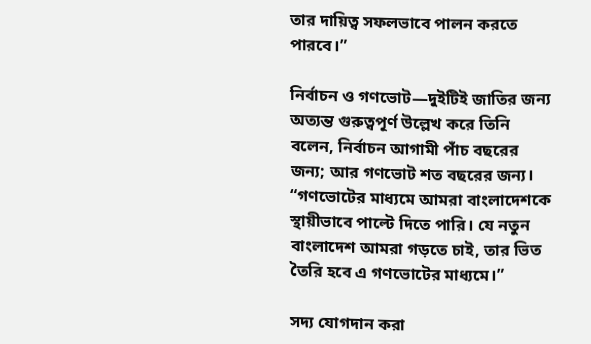তার দায়িত্ব সফলভাবে পালন করতে পারবে।”

নির্বাচন ও গণভোট—দুইটিই জাতির জন্য অত্যন্ত গুরুত্বপূর্ণ উল্লেখ করে তিনি বলেন, নির্বাচন আগামী পাঁচ বছরের জন্য; আর গণভোট শত বছরের জন্য। “গণভোটের মাধ্যমে আমরা বাংলাদেশকে স্থায়ীভাবে পাল্টে দিতে পারি। যে নতুন বাংলাদেশ আমরা গড়তে চাই, তার ভিত তৈরি হবে এ গণভোটের মাধ্যমে।”

সদ্য যোগদান করা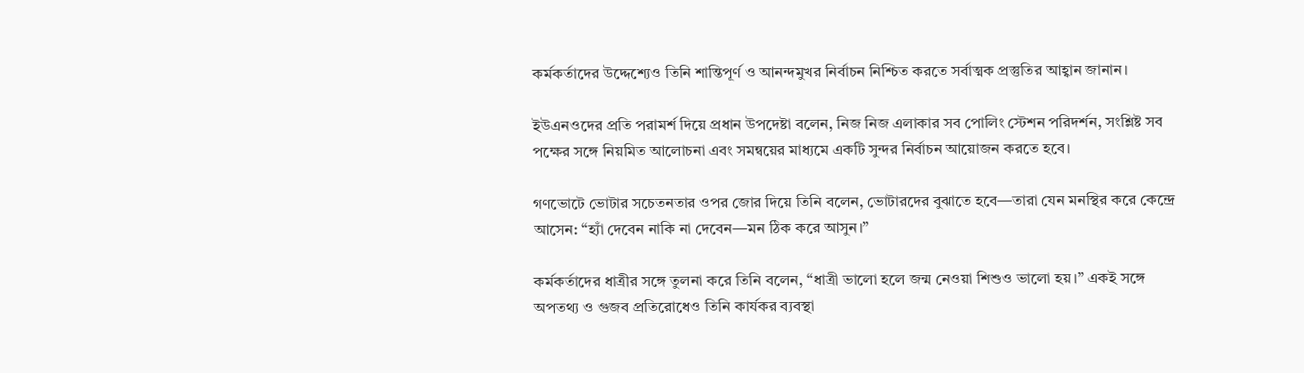কর্মকর্তাদের উদ্দেশ্যেও তিনি শান্তিপূর্ণ ও আনন্দমুখর নির্বাচন নিশ্চিত করতে সর্বাত্মক প্রস্তুতির আহ্বান জানান।

ইউএনওদের প্রতি পরামর্শ দিয়ে প্রধান উপদেষ্টা বলেন, নিজ নিজ এলাকার সব পোলিং স্টেশন পরিদর্শন, সংশ্লিষ্ট সব পক্ষের সঙ্গে নিয়মিত আলোচনা এবং সমন্বয়ের মাধ্যমে একটি সুন্দর নির্বাচন আয়োজন করতে হবে।

গণভোটে ভোটার সচেতনতার ওপর জোর দিয়ে তিনি বলেন, ভোটারদের বুঝাতে হবে—তারা যেন মনস্থির করে কেন্দ্রে আসেন: “হ্যাঁ দেবেন নাকি না দেবেন—মন ঠিক করে আসুন।”

কর্মকর্তাদের ধাত্রীর সঙ্গে তুলনা করে তিনি বলেন, “ধাত্রী ভালো হলে জন্ম নেওয়া শিশুও ভালো হয়।” একই সঙ্গে অপতথ্য ও গুজব প্রতিরোধেও তিনি কার্যকর ব্যবস্থা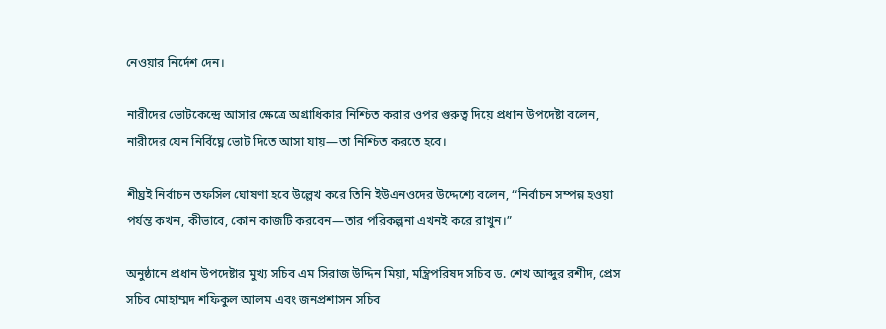নেওয়ার নির্দেশ দেন।

নারীদের ভোটকেন্দ্রে আসার ক্ষেত্রে অগ্রাধিকার নিশ্চিত করার ওপর গুরুত্ব দিয়ে প্রধান উপদেষ্টা বলেন, নারীদের যেন নির্বিঘ্নে ভোট দিতে আসা যায়—তা নিশ্চিত করতে হবে।

শীঘ্রই নির্বাচন তফসিল ঘোষণা হবে উল্লেখ করে তিনি ইউএনওদের উদ্দেশ্যে বলেন, “নির্বাচন সম্পন্ন হওয়া পর্যন্ত কখন, কীভাবে, কোন কাজটি করবেন—তার পরিকল্পনা এখনই করে রাখুন।”

অনুষ্ঠানে প্রধান উপদেষ্টার মুখ্য সচিব এম সিরাজ উদ্দিন মিয়া, মন্ত্রিপরিষদ সচিব ড. শেখ আব্দুর রশীদ, প্রেস সচিব মোহাম্মদ শফিকুল আলম এবং জনপ্রশাসন সচিব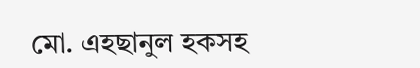মো. এহছানুল হকসহ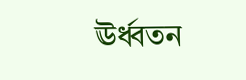ঊর্ধ্বতন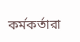কর্মকর্তারা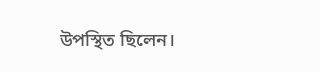উপস্থিত ছিলেন।